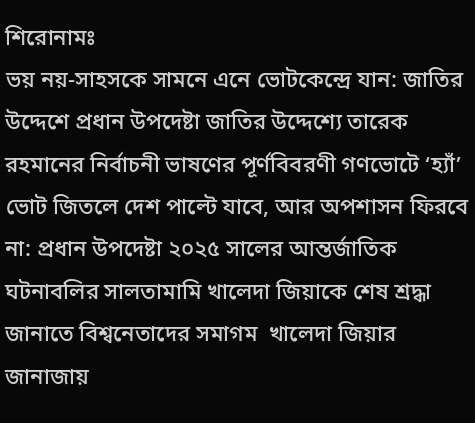শিরোনামঃ
ভয় নয়-সাহসকে সামনে এনে ভোটকেন্দ্রে যান: জাতির উদ্দেশে প্রধান উপদেষ্টা জাতির উদ্দেশ্যে তারেক রহমানের নির্বাচনী ভাষণের পূর্ণবিবরণী গণভোটে ‘হ্যাঁ’ ভোট জিতলে দেশ পাল্টে যাবে, আর অপশাসন ফিরবে না: প্রধান উপদেষ্টা ২০২৫ সালের আন্তর্জাতিক ঘটনাবলির সালতামামি খালেদা জিয়াকে শেষ শ্রদ্ধা জানাতে বিশ্বনেতাদের সমাগম  খালেদা জিয়ার জানাজায়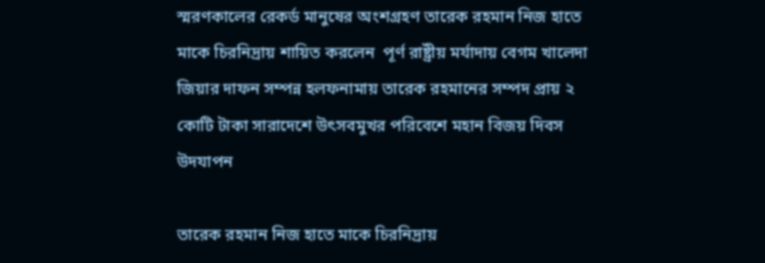স্মরণকালের রেকর্ড মানুষের অংশগ্রহণ তারেক রহমান নিজ হাতে মাকে চিরনিদ্রায় শায়িত করলেন  পূর্ণ রাষ্ট্রীয় মর্যাদায় বেগম খালেদা জিয়ার দাফন সম্পন্ন হলফনামায় তারেক রহমানের সম্পদ প্রায় ২ কোটি টাকা সারাদেশে উৎসবমুখর পরিবেশে মহান বিজয় দিবস উদযাপন

তারেক রহমান নিজ হাতে মাকে চিরনিদ্রায়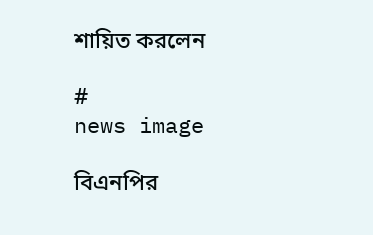শায়িত করলেন

#
news image

বিএনপির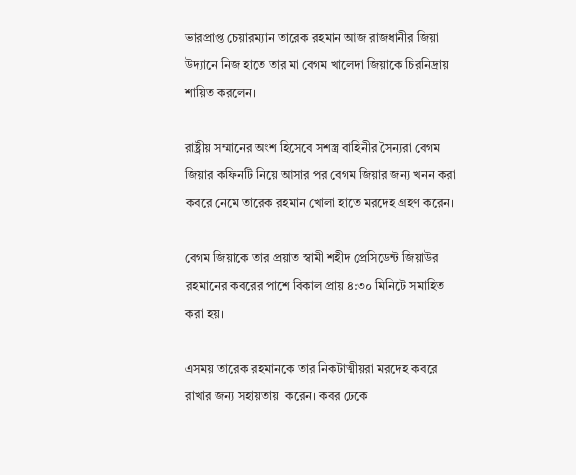ভারপ্রাপ্ত চেয়ারম্যান তারেক রহমান আজ রাজধানীর জিয়া উদ্যানে নিজ হাতে তার মা বেগম খালেদা জিয়াকে চিরনিদ্রায় শায়িত করলেন।

রাষ্ট্রীয় সম্মানের অংশ হিসেবে সশস্ত্র বাহিনীর সৈন্যরা বেগম জিয়ার কফিনটি নিয়ে আসার পর বেগম জিয়ার জন্য খনন করা কবরে নেমে তারেক রহমান খোলা হাতে মরদেহ গ্রহণ করেন।

বেগম জিয়াকে তার প্রয়াত স্বামী শহীদ প্রেসিডেন্ট জিয়াউর রহমানের কবরের পাশে বিকাল প্রায় ৪:৩০ মিনিটে সমাহিত করা হয়।

এসময় তারেক রহমানকে তার নিকটাত্মীয়রা মরদেহ কবরে রাখার জন্য সহায়তায়  করেন। কবর ঢেকে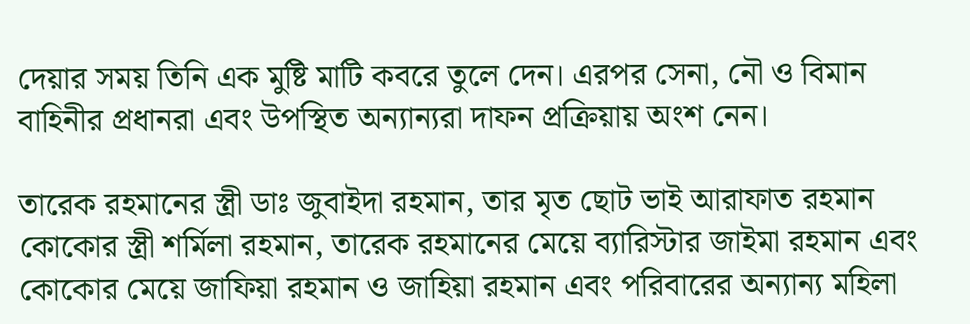দেয়ার সময় তিনি এক মুষ্টি মাটি কবরে তুলে দেন। এরপর সেনা, নৌ ও বিমান বাহিনীর প্রধানরা এবং উপস্থিত অন্যান্যরা দাফন প্রক্রিয়ায় অংশ নেন।

তারেক রহমানের স্ত্রী ডাঃ জুবাইদা রহমান, তার মৃত ছোট ভাই আরাফাত রহমান কোকোর স্ত্রী শর্মিলা রহমান, তারেক রহমানের মেয়ে ব্যারিস্টার জাইমা রহমান এবং কোকোর মেয়ে জাফিয়া রহমান ও জাহিয়া রহমান এবং পরিবারের অন্যান্য মহিলা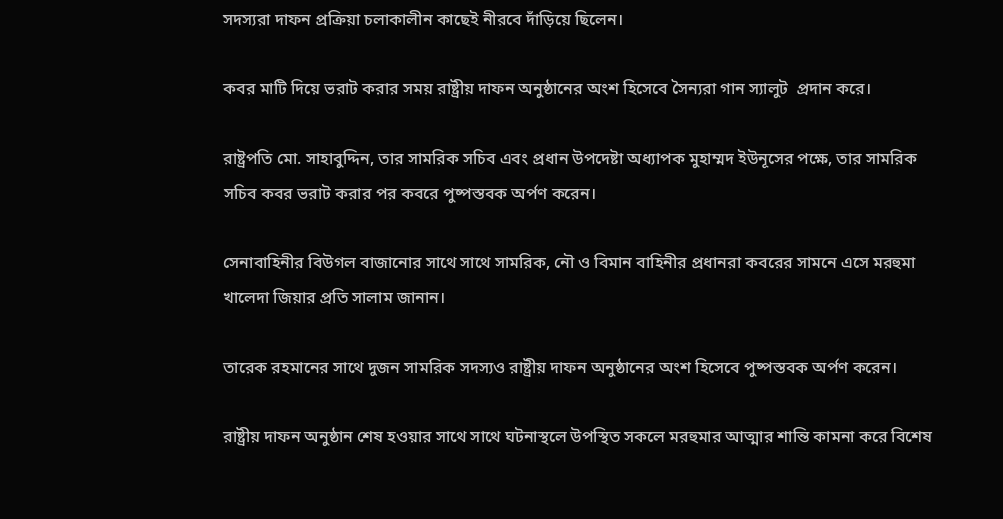সদস্যরা দাফন প্রক্রিয়া চলাকালীন কাছেই নীরবে দাঁড়িয়ে ছিলেন।

কবর মাটি দিয়ে ভরাট করার সময় রাষ্ট্রীয় দাফন অনুষ্ঠানের অংশ হিসেবে সৈন্যরা গান স্যালুট  প্রদান করে।

রাষ্ট্রপতি মো. সাহাবুদ্দিন, তার সামরিক সচিব এবং প্রধান উপদেষ্টা অধ্যাপক মুহাম্মদ ইউনূসের পক্ষে, তার সামরিক সচিব কবর ভরাট করার পর কবরে পুষ্পস্তবক অর্পণ করেন।

সেনাবাহিনীর বিউগল বাজানোর সাথে সাথে সামরিক, নৌ ও বিমান বাহিনীর প্রধানরা কবরের সামনে এসে মরহুমা খালেদা জিয়ার প্রতি সালাম জানান।

তারেক রহমানের সাথে দুজন সামরিক সদস্যও রাষ্ট্রীয় দাফন অনুষ্ঠানের অংশ হিসেবে পুষ্পস্তবক অর্পণ করেন।

রাষ্ট্রীয় দাফন অনুষ্ঠান শেষ হওয়ার সাথে সাথে ঘটনাস্থলে উপস্থিত সকলে মরহুমার আত্মার শান্তি কামনা করে বিশেষ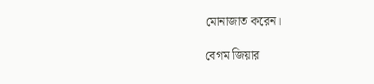মোনাজাত করেন।

বেগম জিয়ার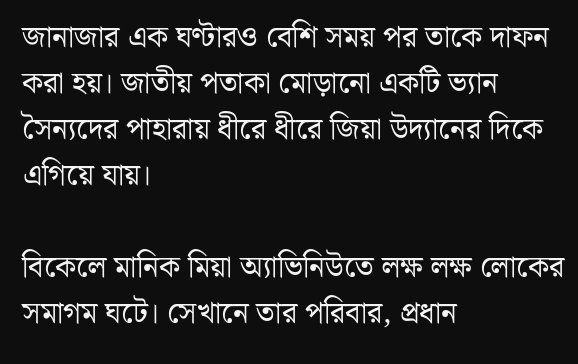জানাজার এক ঘণ্টারও বেশি সময় পর তাকে দাফন করা হয়। জাতীয় পতাকা মোড়ানো একটি ভ্যান সৈন্যদের পাহারায় ধীরে ধীরে জিয়া উদ্যানের দিকে এগিয়ে যায়।

বিকেলে মানিক মিয়া অ্যাভিনিউতে লক্ষ লক্ষ লোকের সমাগম ঘটে। সেখানে তার পরিবার, প্রধান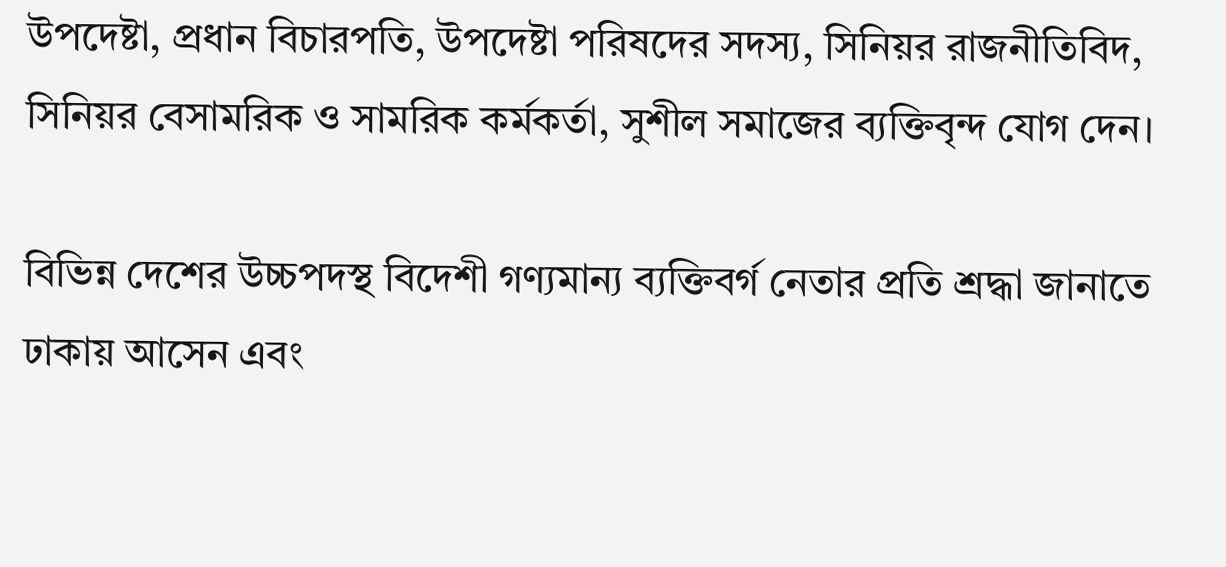উপদেষ্টা, প্রধান বিচারপতি, উপদেষ্টা পরিষদের সদস্য, সিনিয়র রাজনীতিবিদ, সিনিয়র বেসামরিক ও সামরিক কর্মকর্তা, সুশীল সমাজের ব্যক্তিবৃন্দ যোগ দেন।

বিভিন্ন দেশের উচ্চপদস্থ বিদেশী গণ্যমান্য ব্যক্তিবর্গ নেতার প্রতি শ্রদ্ধা জানাতে ঢাকায় আসেন এবং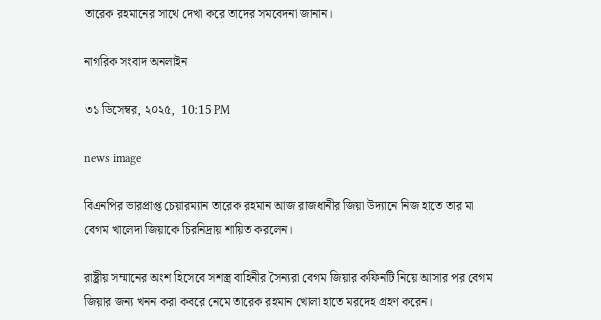তারেক রহমানের সাথে দেখা করে তাদের সমবেদনা জানান।

নাগরিক সংবাদ অনলাইন

৩১ ডিসেম্বর, ২০২৫,  10:15 PM

news image

বিএনপির ভারপ্রাপ্ত চেয়ারম্যান তারেক রহমান আজ রাজধানীর জিয়া উদ্যানে নিজ হাতে তার মা বেগম খালেদা জিয়াকে চিরনিদ্রায় শায়িত করলেন।

রাষ্ট্রীয় সম্মানের অংশ হিসেবে সশস্ত্র বাহিনীর সৈন্যরা বেগম জিয়ার কফিনটি নিয়ে আসার পর বেগম জিয়ার জন্য খনন করা কবরে নেমে তারেক রহমান খোলা হাতে মরদেহ গ্রহণ করেন।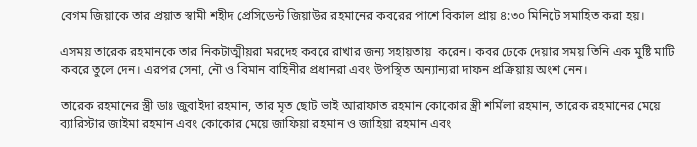বেগম জিয়াকে তার প্রয়াত স্বামী শহীদ প্রেসিডেন্ট জিয়াউর রহমানের কবরের পাশে বিকাল প্রায় ৪:৩০ মিনিটে সমাহিত করা হয়।

এসময় তারেক রহমানকে তার নিকটাত্মীয়রা মরদেহ কবরে রাখার জন্য সহায়তায়  করেন। কবর ঢেকে দেয়ার সময় তিনি এক মুষ্টি মাটি কবরে তুলে দেন। এরপর সেনা, নৌ ও বিমান বাহিনীর প্রধানরা এবং উপস্থিত অন্যান্যরা দাফন প্রক্রিয়ায় অংশ নেন।

তারেক রহমানের স্ত্রী ডাঃ জুবাইদা রহমান, তার মৃত ছোট ভাই আরাফাত রহমান কোকোর স্ত্রী শর্মিলা রহমান, তারেক রহমানের মেয়ে ব্যারিস্টার জাইমা রহমান এবং কোকোর মেয়ে জাফিয়া রহমান ও জাহিয়া রহমান এবং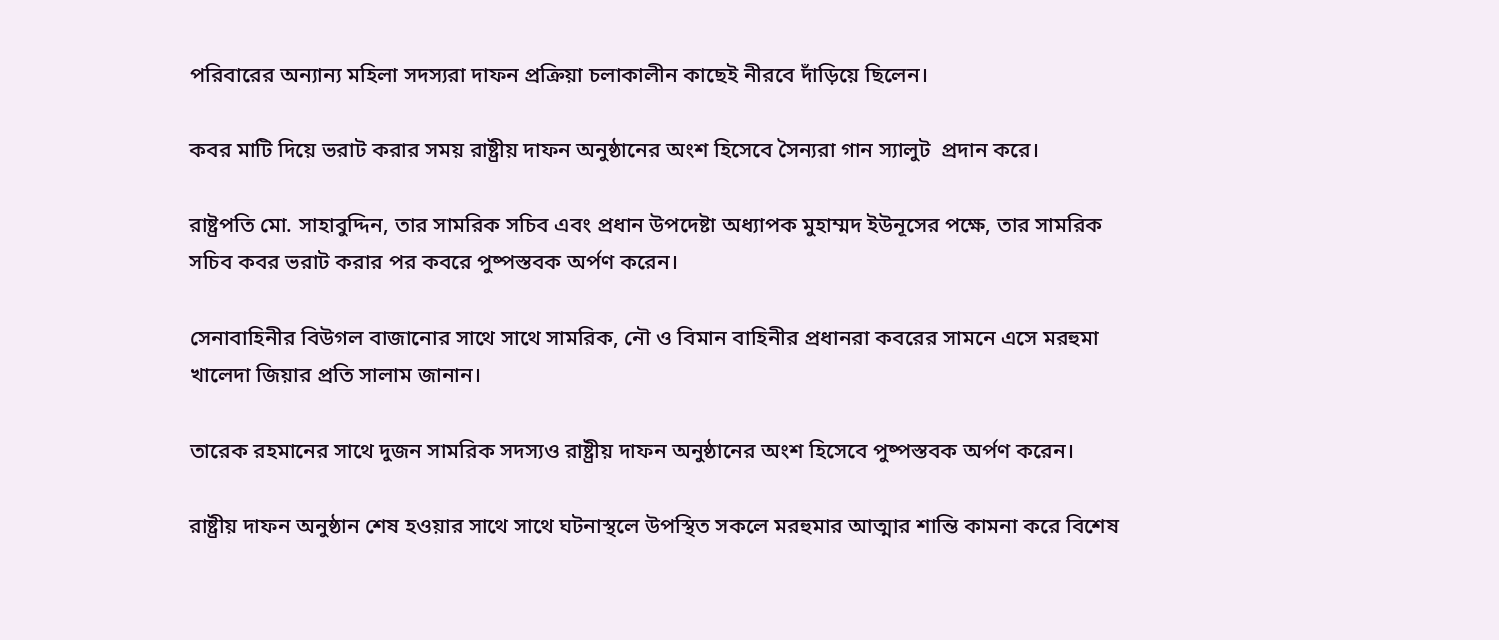পরিবারের অন্যান্য মহিলা সদস্যরা দাফন প্রক্রিয়া চলাকালীন কাছেই নীরবে দাঁড়িয়ে ছিলেন।

কবর মাটি দিয়ে ভরাট করার সময় রাষ্ট্রীয় দাফন অনুষ্ঠানের অংশ হিসেবে সৈন্যরা গান স্যালুট  প্রদান করে।

রাষ্ট্রপতি মো. সাহাবুদ্দিন, তার সামরিক সচিব এবং প্রধান উপদেষ্টা অধ্যাপক মুহাম্মদ ইউনূসের পক্ষে, তার সামরিক সচিব কবর ভরাট করার পর কবরে পুষ্পস্তবক অর্পণ করেন।

সেনাবাহিনীর বিউগল বাজানোর সাথে সাথে সামরিক, নৌ ও বিমান বাহিনীর প্রধানরা কবরের সামনে এসে মরহুমা খালেদা জিয়ার প্রতি সালাম জানান।

তারেক রহমানের সাথে দুজন সামরিক সদস্যও রাষ্ট্রীয় দাফন অনুষ্ঠানের অংশ হিসেবে পুষ্পস্তবক অর্পণ করেন।

রাষ্ট্রীয় দাফন অনুষ্ঠান শেষ হওয়ার সাথে সাথে ঘটনাস্থলে উপস্থিত সকলে মরহুমার আত্মার শান্তি কামনা করে বিশেষ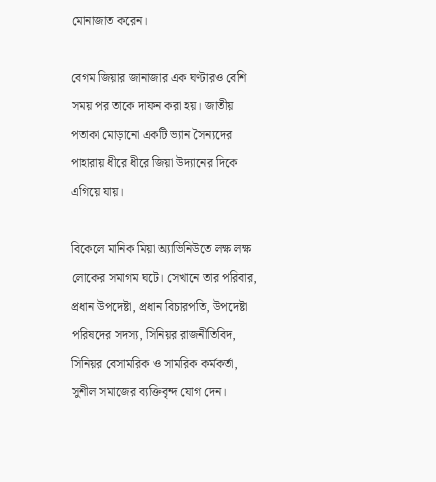মোনাজাত করেন।

বেগম জিয়ার জানাজার এক ঘণ্টারও বেশি সময় পর তাকে দাফন করা হয়। জাতীয় পতাকা মোড়ানো একটি ভ্যান সৈন্যদের পাহারায় ধীরে ধীরে জিয়া উদ্যানের দিকে এগিয়ে যায়।

বিকেলে মানিক মিয়া অ্যাভিনিউতে লক্ষ লক্ষ লোকের সমাগম ঘটে। সেখানে তার পরিবার, প্রধান উপদেষ্টা, প্রধান বিচারপতি, উপদেষ্টা পরিষদের সদস্য, সিনিয়র রাজনীতিবিদ, সিনিয়র বেসামরিক ও সামরিক কর্মকর্তা, সুশীল সমাজের ব্যক্তিবৃন্দ যোগ দেন।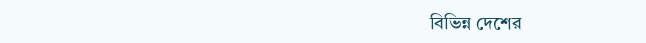বিভিন্ন দেশের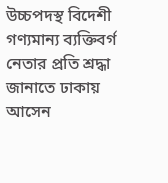উচ্চপদস্থ বিদেশী গণ্যমান্য ব্যক্তিবর্গ নেতার প্রতি শ্রদ্ধা জানাতে ঢাকায় আসেন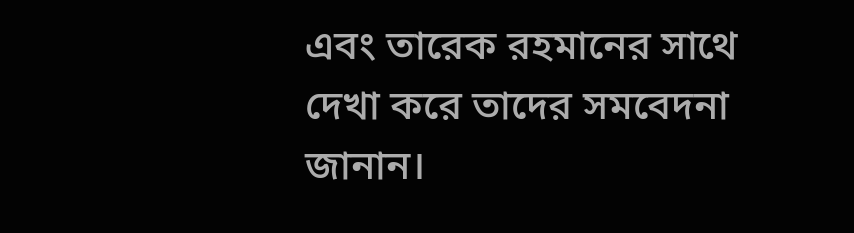এবং তারেক রহমানের সাথে দেখা করে তাদের সমবেদনা জানান।